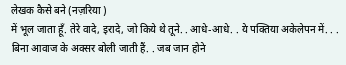लेखक कैसे बने (नज़रिया )
में भूल जाता हूँ. तेरे वादे, इरादे, जो किये थे तूने. . आधे-आधे. . ये पक्तिया अकेलेपन में. . . बिना आवाज के अक्सर बोली जाती हैं. . जब जान होने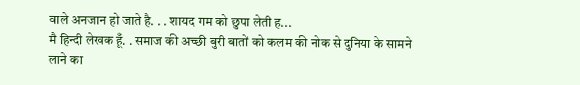वाले अनजान हो जाते है. . . शायद गम को छुपा लेती ह...
मै हिन्दी लेखक हूँ. . समाज की अच्छी बुरी बातों को कलम की नोक से दुनिया के सामने लाने का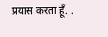प्रयास करता हूँ. .